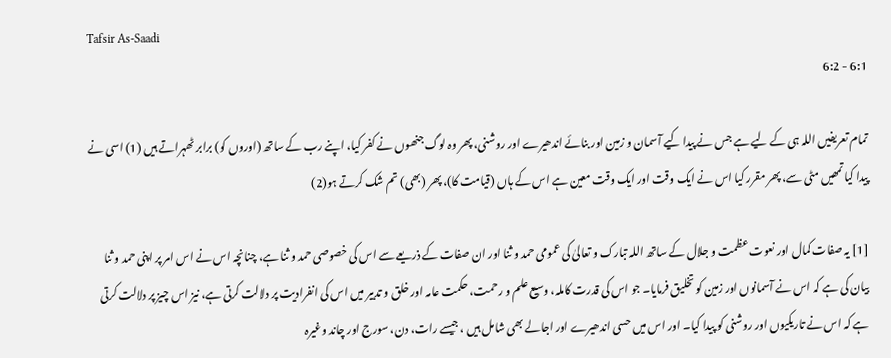Tafsir As-Saadi
6:1 - 6:2

تمام تعریفیں اللہ ہی کے لیے ہے جس نے پیدا کیے آسمان و زمین اور بنائے اندھیرے اور روشنی، پھر وہ لوگ جنھوں نے کفر کیا، اپنے رب کے ساتھ (اوروں کو) برابر ٹھہراتے ہیں (1) اسی نے پیدا کیا تمھیں مٹی سے، پھر مقرر کیا اس نے ایک وقت اور ایک وقت معین ہے اس کے ہاں (قیامت کا)، پھر (بھی) تم شک کرتے ہو(2)

[1] یہ صفات کمال اور نعوت عظمت و جلال کے ساتھ اللہ تبارک و تعالیٰ کی عمومی حمد و ثنا اور ان صفات کے ذریعے سے اس کی خصوصی حمد و ثنا ہے، چنانچہ اس نے اس امر پر اپنی حمد و ثنا بیان کی ہے کہ اس نے آسمانوں اور زمین کو تخلیق فرمایا۔ جو اس کی قدرت کاملہ، وسیع علم و رحمت، حکمت عامہ اور خلق و تدبیر میں اس کی انفرادیت پر دلالت کرتی ہے، نیز اس چیز پر دلالت کرتی ہے کہ اس نے تاریکیوں اور روشنی کو پیدا کیا۔ اور اس میں حسی اندھیرے اور اجالے بھی شامل ہیں ، جیسے رات، دن، سورج اور چاند وغیرہ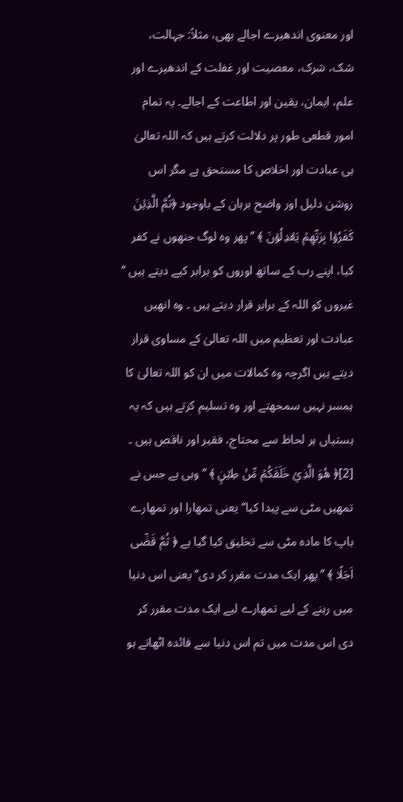اور معنوی اندھیرے اجالے بھی، مثلاً: جہالت، شک، شرک، معصیت اور غفلت کے اندھیرے اور علم، ایمان، یقین اور اطاعت کے اجالے۔ یہ تمام امور قطعی طور پر دلالت کرتے ہیں کہ اللہ تعالیٰ ہی عبادت اور اخلاص کا مستحق ہے مگر اس روشن دلیل اور واضح برہان کے باوجود ﴿ثُمَّ الَّذِيۡنَ كَفَرُوۡا بِرَبِّهِمۡ يَعۡدِلُوۡنَ ﴾ ’’پھر وہ لوگ جنھوں نے کفر کیا، اپنے رب کے ساتھ اوروں کو برابر کیے دیتے ہیں ‘‘ غیروں کو اللہ کے برابر قرار دیتے ہیں ۔ وہ انھیں عبادت اور تعظیم میں اللہ تعالیٰ کے مساوی قرار دیتے ہیں اگرچہ وہ کمالات میں ان کو اللہ تعالیٰ کا ہمسر نہیں سمجھتے اور وہ تسلیم کرتے ہیں کہ یہ ہستیاں ہر لحاظ سے محتاج، فقیر اور ناقص ہیں ۔
[2]﴿ هُوَ الَّذِيۡ خَلَقَكُمۡ مِّنۡ طِيۡنٍ ﴾ ’’وہی ہے جس نے تمھیں مٹی سے پیدا کیا‘‘ یعنی تمھارا اور تمھارے باپ کا مادہ مٹی سے تخلیق کیا گیا ہے ﴿ ثُمَّ قَضٰۤى اَجَلًا ﴾ ’’پھر ایک مدت مقرر کر دی‘‘ یعنی اس دنیا میں رہنے کے لیے تمھارے لیے ایک مدت مقرر کر دی اس مدت میں تم اس دنیا سے فائدہ اٹھاتے ہو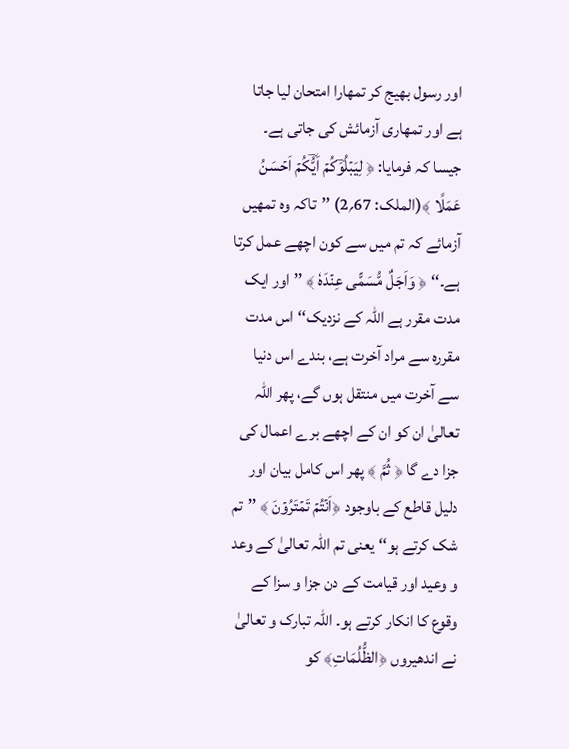اور رسول بھیج کر تمھارا امتحان لیا جاتا ہے اور تمھاری آزمائش کی جاتی ہے۔ جیسا کہ فرمایا: ﴿ لِيَبۡلُوَؔكُمۡ اَيُّؔكُمۡ اَحۡسَنُ عَمَلًا ﴾(الملک: 67؍2) ’’تاکہ وہ تمھیں آزمائے کہ تم میں سے کون اچھے عمل کرتا ہے۔‘‘ ﴿ وَاَجَلٌ مُّسَمًّى عِنۡدَهٗ ﴾ ’’اور ایک مدت مقرر ہے اللہ کے نزدیک‘‘ اس مدت مقررہ سے مراد آخرت ہے، بندے اس دنیا سے آخرت میں منتقل ہوں گے، پھر اللہ تعالیٰ ان کو ان کے اچھے برے اعمال کی جزا دے گا ﴿ ثُمَّ ﴾ پھر اس کامل بیان اور دلیل قاطع کے باوجود ﴿اَنۡتُمۡ تَمۡتَرُوۡنَ ﴾ ’’تم شک کرتے ہو‘‘ یعنی تم اللہ تعالیٰ کے وعد و وعید اور قیامت کے دن جزا و سزا کے وقوع کا انکار کرتے ہو۔ اللہ تبارک و تعالیٰ نے اندھیروں ﴿الظُّلُمَاتِ﴾ کو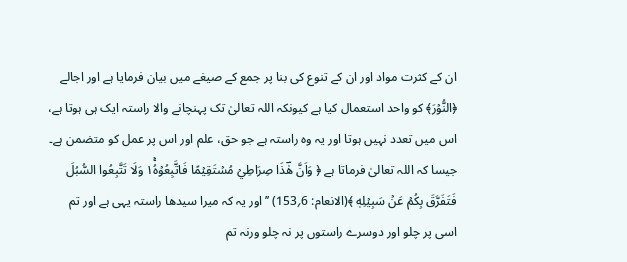ان کے کثرت مواد اور ان کے تنوع کی بنا پر جمع کے صیغے میں بیان فرمایا ہے اور اجالے ﴿النُّوۡرَ﴾ کو واحد استعمال کیا ہے کیونکہ اللہ تعالیٰ تک پہنچانے والا راستہ ایک ہی ہوتا ہے، اس میں تعدد نہیں ہوتا اور یہ وہ راستہ ہے جو حق، علم اور اس پر عمل کو متضمن ہے۔ جیسا کہ اللہ تعالیٰ فرماتا ہے ﴿ وَاَنَّ هٰؔذَا صِرَاطِيۡ مُسۡتَقِيۡمًا فَاتَّبِعُوۡهُ١ۚ وَلَا تَتَّبِعُوا السُّبُلَ فَتَفَرَّقَ بِكُمۡ عَنۡ سَبِيۡلِهٖ ﴾(الانعام: 6؍153) ’’اور یہ کہ میرا سیدھا راستہ یہی ہے اور تم اسی پر چلو اور دوسرے راستوں پر نہ چلو ورنہ تم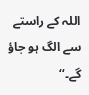اللہ کے راستے سے الگ ہو جاؤ گے۔‘‘